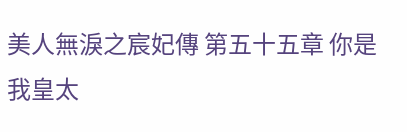美人無淚之宸妃傳 第五十五章 你是我皇太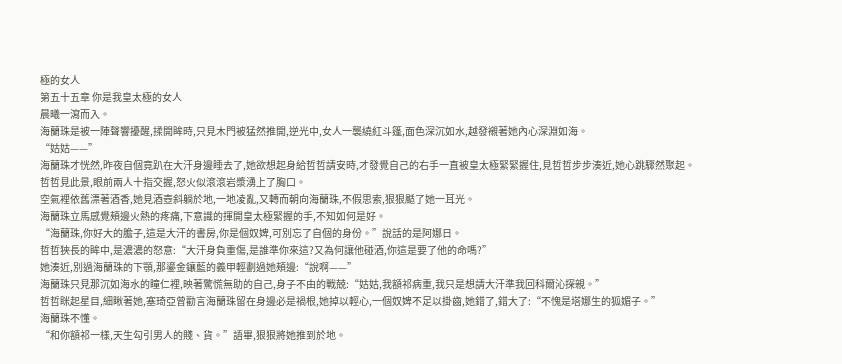極的女人
第五十五章 你是我皇太極的女人
晨曦一瀉而入。
海蘭珠是被一陣聲響擾醒,揉開眸時,只見木門被猛然推開,逆光中,女人一襲繞紅斗篷,面色深沉如水,越發襯著她內心深淵如海。
“姑姑——”
海蘭珠才恍然,昨夜自個竟趴在大汗身邊睡去了,她欲想起身給哲哲請安時,才發覺自己的右手一直被皇太極緊緊握住,見哲哲步步湊近,她心跳驟然聚起。
哲哲見此景,眼前兩人十指交握,怒火似滾滾岩漿湧上了胸口。
空氣裡依舊漂著酒香,她見酒壺斜躺於地,一地凌亂,又轉而朝向海蘭珠,不假思索,狠狠颳了她一耳光。
海蘭珠立馬感覺頰邊火熱的疼痛,下意識的揮開皇太極緊握的手,不知如何是好。
“海蘭珠,你好大的膽子,這是大汗的書房,你是個奴婢,可別忘了自個的身份。”說話的是阿娜日。
哲哲狹長的眸中,是濃濃的怒意:“大汗身負重傷,是誰準你來這?又為何讓他碰酒,你這是要了他的命嗎?”
她湊近,別過海蘭珠的下顎,那鎏金鑲藍的義甲輕劃過她頰邊:“說啊——”
海蘭珠只見那沉如海水的瞳仁裡,映著驚慌無助的自己,身子不由的戰兢:“姑姑,我額祁病重,我只是想請大汗準我回科爾沁探親。”
哲哲眯起星目,細瞅著她,塞琦亞曾勸言海蘭珠留在身邊必是禍根,她掉以輕心,一個奴婢不足以掛齒,她錯了,錯大了:“不愧是塔娜生的狐媚子。”
海蘭珠不懂。
“和你額祁一樣,天生勾引男人的賤、貨。”語畢,狠狠將她推到於地。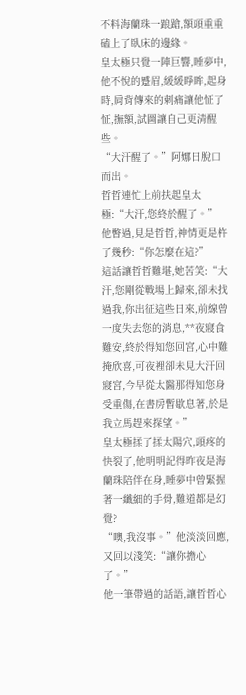不料海蘭珠一踉蹌,額頭重重磕上了臥床的邊緣。
皇太極只覺一陣巨響,睡夢中,他不悅的蹙眉,緩緩睜眸,起身時,肩背傳來的刺痛讓他怔了怔,撫額,試圖讓自己更清醒些。
“大汗醒了。”阿娜日脫口而出。
哲哲連忙上前扶起皇太極:“大汗,您終於醒了。”
他瞥過,見是哲哲,神情更是杵了幾秒:“你怎麼在這?”
這話讓哲哲難堪,她苦笑:“大汗,您剛從戰場上歸來,卻未找過我,你出征這些日來,前線曾一度失去您的消息,**夜寢食難安,終於得知您回宮,心中難掩欣喜,可夜裡卻未見大汗回寢宮,今早從太醫那得知您身受重傷,在書房暫歇息著,於是我立馬趕來探望。”
皇太極揉了揉太陽穴,頭疼的快裂了,他明明記得昨夜是海蘭珠陪伴在身,睡夢中曾緊握著一纖細的手骨,難道都是幻覺?
“噢,我沒事。”他淡淡回應,又回以淺笑:“讓你擔心了。”
他一筆帶過的話語,讓哲哲心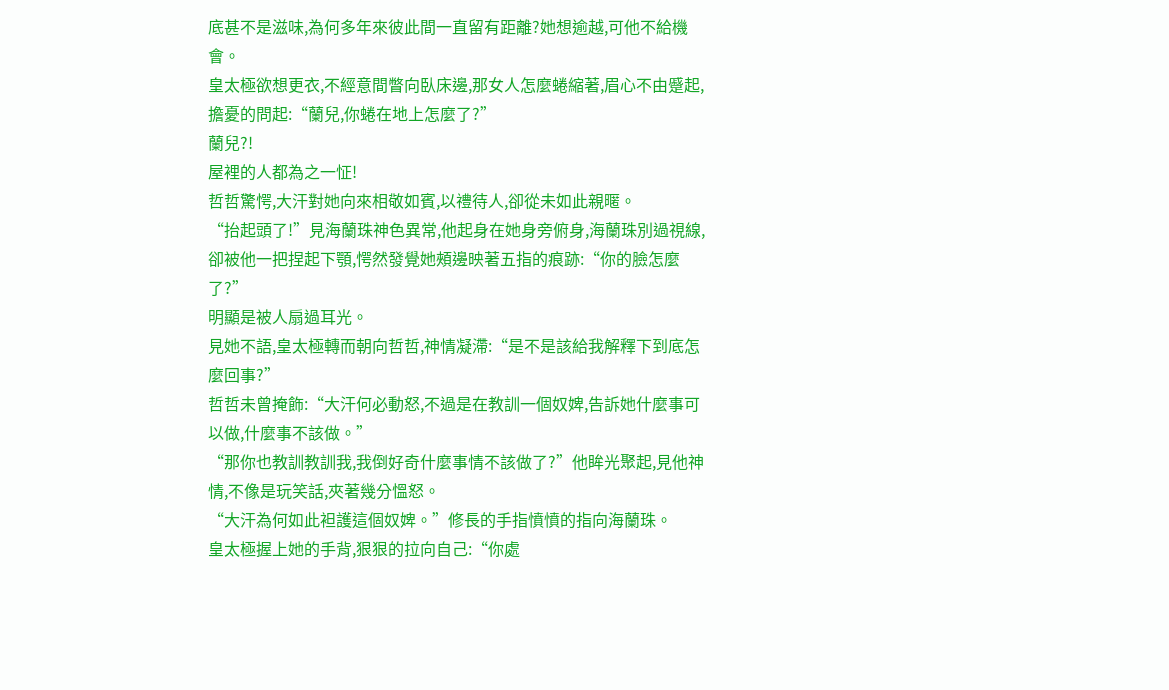底甚不是滋味,為何多年來彼此間一直留有距離?她想逾越,可他不給機會。
皇太極欲想更衣,不經意間瞥向臥床邊,那女人怎麼蜷縮著,眉心不由蹙起,擔憂的問起:“蘭兒,你蜷在地上怎麼了?”
蘭兒?!
屋裡的人都為之一怔!
哲哲驚愕,大汗對她向來相敬如賓,以禮待人,卻從未如此親暱。
“抬起頭了!”見海蘭珠神色異常,他起身在她身旁俯身,海蘭珠別過視線,卻被他一把捏起下顎,愕然發覺她頰邊映著五指的痕跡:“你的臉怎麼了?”
明顯是被人扇過耳光。
見她不語,皇太極轉而朝向哲哲,神情凝滯:“是不是該給我解釋下到底怎麼回事?”
哲哲未曾掩飾:“大汗何必動怒,不過是在教訓一個奴婢,告訴她什麼事可以做,什麼事不該做。”
“那你也教訓教訓我,我倒好奇什麼事情不該做了?”他眸光聚起,見他神情,不像是玩笑話,夾著幾分慍怒。
“大汗為何如此袒護這個奴婢。”修長的手指憤憤的指向海蘭珠。
皇太極握上她的手背,狠狠的拉向自己:“你處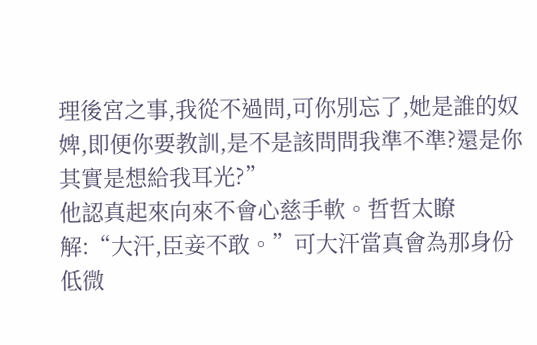理後宮之事,我從不過問,可你別忘了,她是誰的奴婢,即便你要教訓,是不是該問問我準不準?還是你其實是想給我耳光?”
他認真起來向來不會心慈手軟。哲哲太瞭解:“大汗,臣妾不敢。”可大汗當真會為那身份低微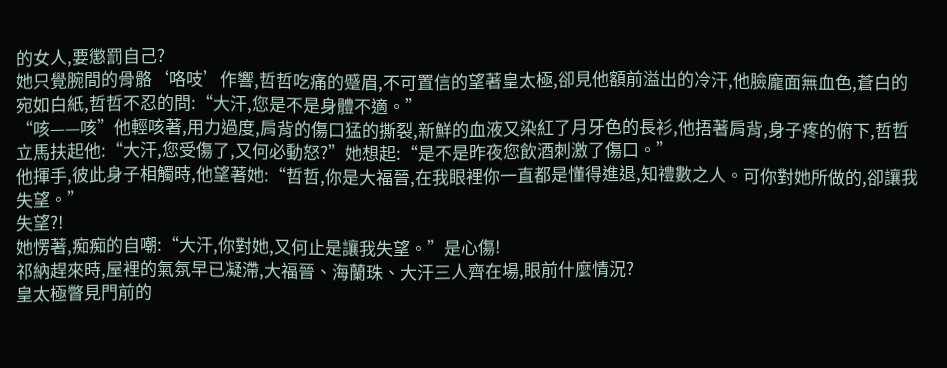的女人,要懲罰自己?
她只覺腕間的骨骼‘咯吱’作響,哲哲吃痛的蹙眉,不可置信的望著皇太極,卻見他額前溢出的冷汗,他臉龐面無血色,蒼白的宛如白紙,哲哲不忍的問:“大汗,您是不是身體不適。”
“咳——咳”他輕咳著,用力過度,肩背的傷口猛的撕裂,新鮮的血液又染紅了月牙色的長衫,他捂著肩背,身子疼的俯下,哲哲立馬扶起他:“大汗,您受傷了,又何必動怒?”她想起:“是不是昨夜您飲酒刺激了傷口。”
他揮手,彼此身子相觸時,他望著她:“哲哲,你是大福晉,在我眼裡你一直都是懂得進退,知禮數之人。可你對她所做的,卻讓我失望。”
失望?!
她愣著,痴痴的自嘲:“大汗,你對她,又何止是讓我失望。”是心傷!
祁納趕來時,屋裡的氣氛早已凝滯,大福晉、海蘭珠、大汗三人齊在場,眼前什麼情況?
皇太極瞥見門前的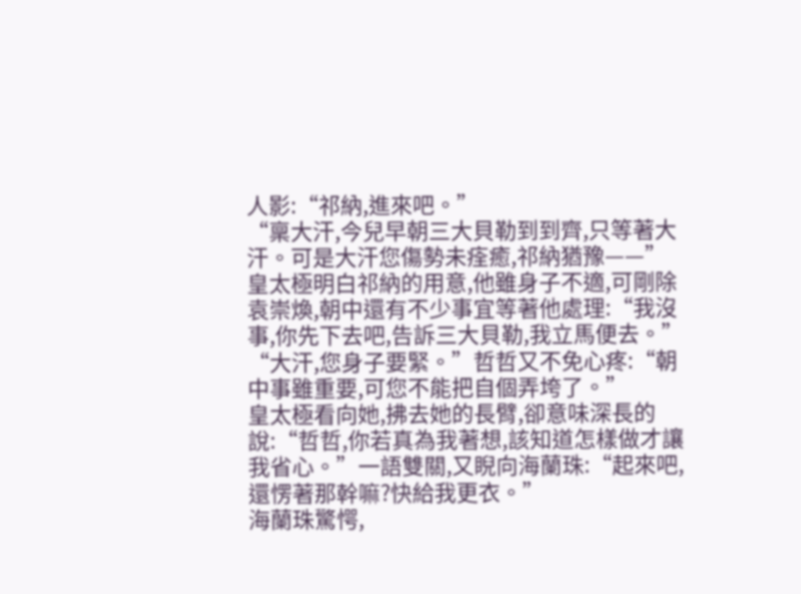人影:“祁納,進來吧。”
“稟大汗,今兒早朝三大貝勒到到齊,只等著大汗。可是大汗您傷勢未痊癒,祁納猶豫——”
皇太極明白祁納的用意,他雖身子不適,可剛除袁崇煥,朝中還有不少事宜等著他處理:“我沒事,你先下去吧,告訴三大貝勒,我立馬便去。”
“大汗,您身子要緊。”哲哲又不免心疼:“朝中事雖重要,可您不能把自個弄垮了。”
皇太極看向她,拂去她的長臂,卻意味深長的說:“哲哲,你若真為我著想,該知道怎樣做才讓我省心。”一語雙關,又睨向海蘭珠:“起來吧,還愣著那幹嘛?快給我更衣。”
海蘭珠驚愕,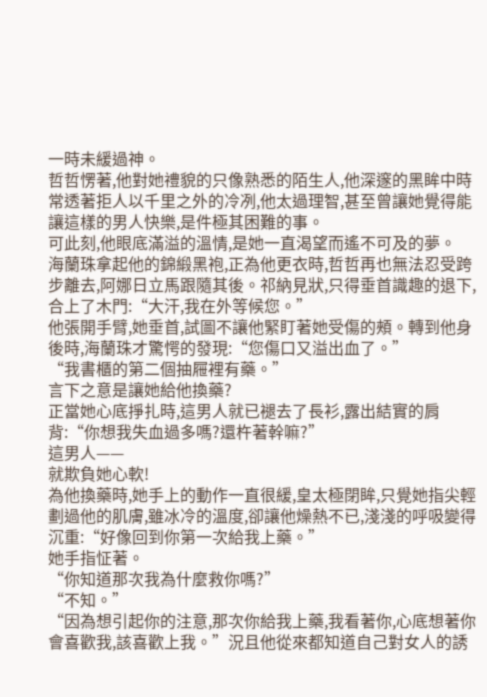一時未緩過神。
哲哲愣著,他對她禮貌的只像熟悉的陌生人,他深邃的黑眸中時常透著拒人以千里之外的冷冽,他太過理智,甚至曾讓她覺得能讓這樣的男人快樂,是件極其困難的事。
可此刻,他眼底滿溢的溫情,是她一直渴望而遙不可及的夢。
海蘭珠拿起他的錦緞黑袍,正為他更衣時,哲哲再也無法忍受跨步離去,阿娜日立馬跟隨其後。祁納見狀,只得垂首識趣的退下,合上了木門:“大汗,我在外等候您。”
他張開手臂,她垂首,試圖不讓他緊盯著她受傷的頰。轉到他身後時,海蘭珠才驚愕的發現:“您傷口又溢出血了。”
“我書櫃的第二個抽屜裡有藥。”
言下之意是讓她給他換藥?
正當她心底掙扎時,這男人就已褪去了長衫,露出結實的肩背:“你想我失血過多嗎?還杵著幹嘛?”
這男人——
就欺負她心軟!
為他換藥時,她手上的動作一直很緩,皇太極閉眸,只覺她指尖輕劃過他的肌膚,雖冰冷的溫度,卻讓他燥熱不已,淺淺的呼吸變得沉重:“好像回到你第一次給我上藥。”
她手指怔著。
“你知道那次我為什麼救你嗎?”
“不知。”
“因為想引起你的注意,那次你給我上藥,我看著你,心底想著你會喜歡我,該喜歡上我。”況且他從來都知道自己對女人的誘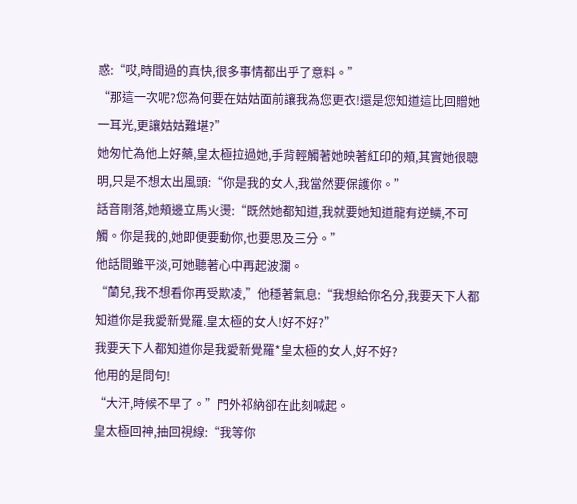惑:“哎,時間過的真快,很多事情都出乎了意料。”
“那這一次呢?您為何要在姑姑面前讓我為您更衣!還是您知道這比回贈她一耳光,更讓姑姑難堪?”
她匆忙為他上好藥,皇太極拉過她,手背輕觸著她映著紅印的頰,其實她很聰明,只是不想太出風頭:“你是我的女人,我當然要保護你。”
話音剛落,她頰邊立馬火燙:“既然她都知道,我就要她知道龍有逆鱗,不可觸。你是我的,她即便要動你,也要思及三分。”
他話間雖平淡,可她聽著心中再起波瀾。
“蘭兒,我不想看你再受欺凌,”他穩著氣息:“我想給你名分,我要天下人都知道你是我愛新覺羅.皇太極的女人!好不好?”
我要天下人都知道你是我愛新覺羅*皇太極的女人,好不好?
他用的是問句!
“大汗,時候不早了。”門外祁納卻在此刻喊起。
皇太極回神,抽回視線:“我等你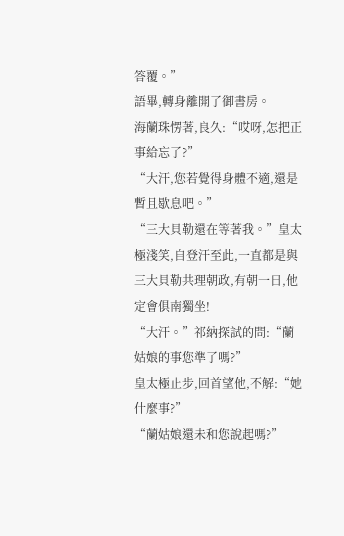答覆。”
語畢,轉身離開了御書房。
海蘭珠愣著,良久:“哎呀,怎把正事給忘了?”
“大汗,您若覺得身體不適,還是暫且歇息吧。”
“三大貝勒還在等著我。”皇太極淺笑,自登汗至此,一直都是與三大貝勒共理朝政,有朝一日,他定會俱南獨坐!
“大汗。”祁納探試的問:“蘭姑娘的事您準了嗎?”
皇太極止步,回首望他,不解:“她什麼事?”
“蘭姑娘還未和您說起嗎?”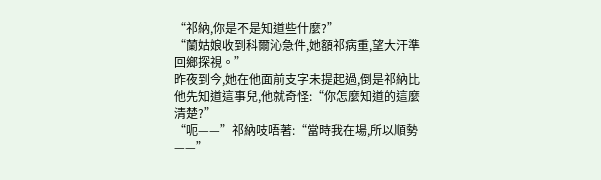“祁納,你是不是知道些什麼?”
“蘭姑娘收到科爾沁急件,她額祁病重,望大汗準回鄉探視。”
昨夜到今,她在他面前支字未提起過,倒是祁納比他先知道這事兒,他就奇怪:“你怎麼知道的這麼清楚?”
“呃——”祁納吱唔著:“當時我在場,所以順勢——”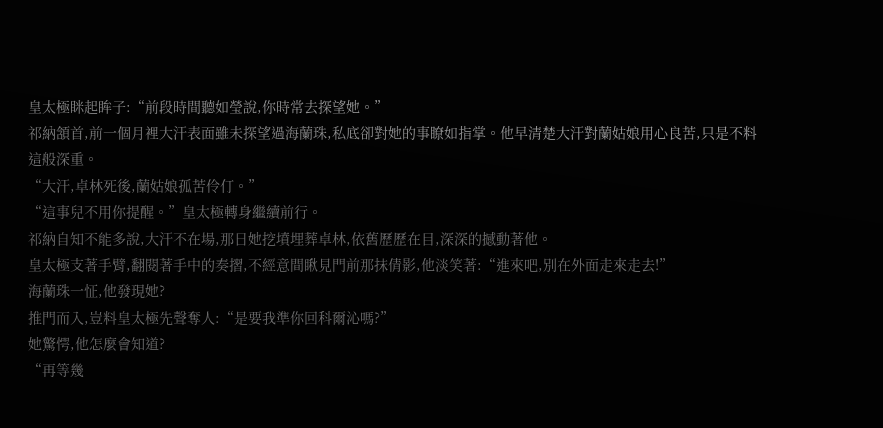皇太極眯起眸子:“前段時間聽如瑩說,你時常去探望她。”
祁納頷首,前一個月裡大汗表面雖未探望過海蘭珠,私底卻對她的事瞭如指掌。他早清楚大汗對蘭姑娘用心良苦,只是不料這般深重。
“大汗,卓林死後,蘭姑娘孤苦伶仃。”
“這事兒不用你提醒。”皇太極轉身繼續前行。
祁納自知不能多說,大汗不在場,那日她挖墳埋葬卓林,依舊歷歷在目,深深的撼動著他。
皇太極支著手臂,翻閱著手中的奏摺,不經意間瞅見門前那抹倩影,他淡笑著:“進來吧,別在外面走來走去!”
海蘭珠一怔,他發現她?
推門而入,豈料皇太極先聲奪人:“是要我準你回科爾沁嗎?”
她驚愕,他怎麼會知道?
“再等幾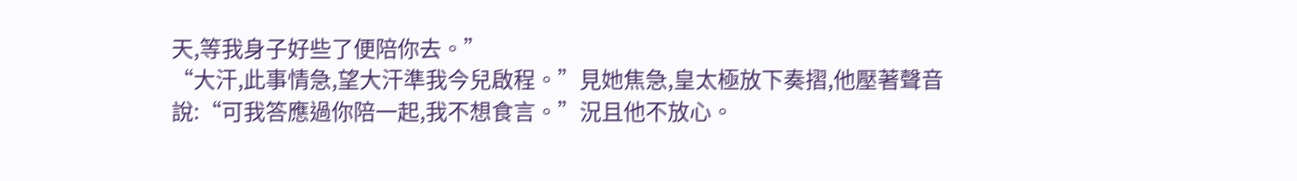天,等我身子好些了便陪你去。”
“大汗,此事情急,望大汗準我今兒啟程。”見她焦急,皇太極放下奏摺,他壓著聲音說:“可我答應過你陪一起,我不想食言。”況且他不放心。